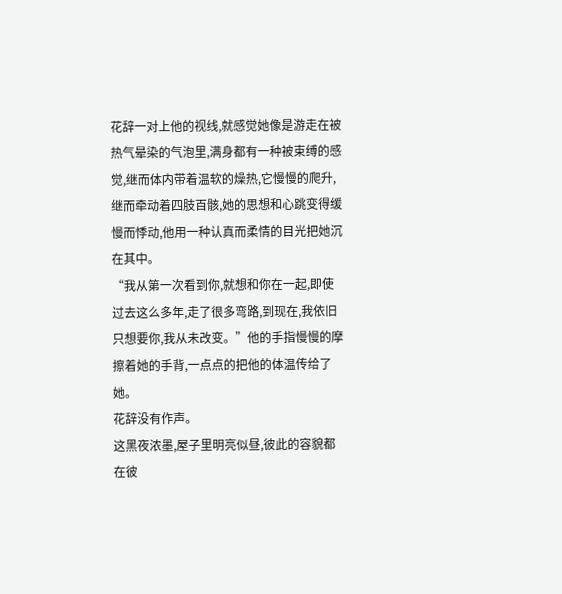花辞一对上他的视线,就感觉她像是游走在被热气晕染的气泡里,满身都有一种被束缚的感觉,继而体内带着温软的燥热,它慢慢的爬升,继而牵动着四肢百骸,她的思想和心跳变得缓慢而悸动,他用一种认真而柔情的目光把她沉在其中。
“我从第一次看到你,就想和你在一起,即使过去这么多年,走了很多弯路,到现在,我依旧只想要你,我从未改变。”他的手指慢慢的摩擦着她的手背,一点点的把他的体温传给了她。
花辞没有作声。
这黑夜浓墨,屋子里明亮似昼,彼此的容貌都在彼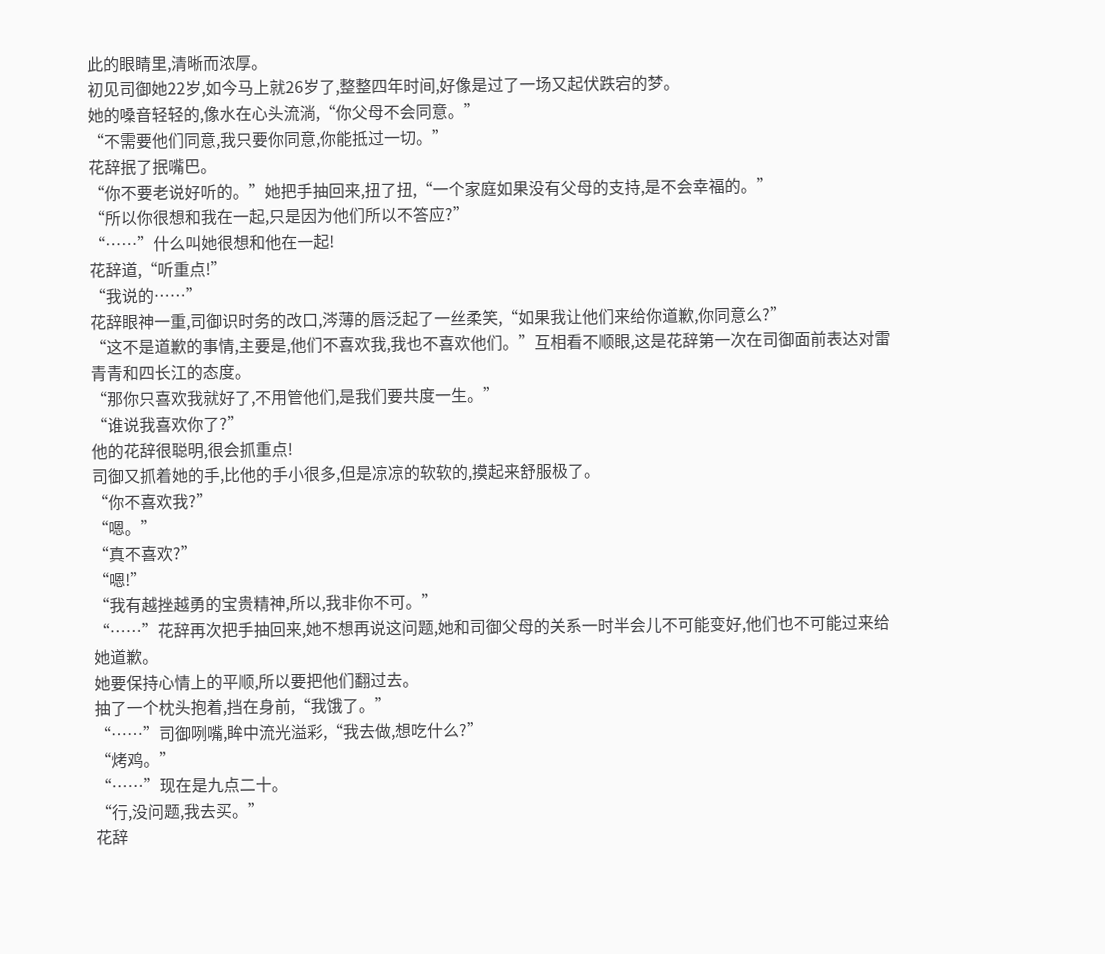此的眼睛里,清晰而浓厚。
初见司御她22岁,如今马上就26岁了,整整四年时间,好像是过了一场又起伏跌宕的梦。
她的嗓音轻轻的,像水在心头流淌,“你父母不会同意。”
“不需要他们同意,我只要你同意,你能抵过一切。”
花辞抿了抿嘴巴。
“你不要老说好听的。”她把手抽回来,扭了扭,“一个家庭如果没有父母的支持,是不会幸福的。”
“所以你很想和我在一起,只是因为他们所以不答应?”
“……”什么叫她很想和他在一起!
花辞道,“听重点!”
“我说的……”
花辞眼神一重,司御识时务的改口,涔薄的唇泛起了一丝柔笑,“如果我让他们来给你道歉,你同意么?”
“这不是道歉的事情,主要是,他们不喜欢我,我也不喜欢他们。”互相看不顺眼,这是花辞第一次在司御面前表达对雷青青和四长江的态度。
“那你只喜欢我就好了,不用管他们,是我们要共度一生。”
“谁说我喜欢你了?”
他的花辞很聪明,很会抓重点!
司御又抓着她的手,比他的手小很多,但是凉凉的软软的,摸起来舒服极了。
“你不喜欢我?”
“嗯。”
“真不喜欢?”
“嗯!”
“我有越挫越勇的宝贵精神,所以,我非你不可。”
“……”花辞再次把手抽回来,她不想再说这问题,她和司御父母的关系一时半会儿不可能变好,他们也不可能过来给她道歉。
她要保持心情上的平顺,所以要把他们翻过去。
抽了一个枕头抱着,挡在身前,“我饿了。”
“……”司御咧嘴,眸中流光溢彩,“我去做,想吃什么?”
“烤鸡。”
“……”现在是九点二十。
“行,没问题,我去买。”
花辞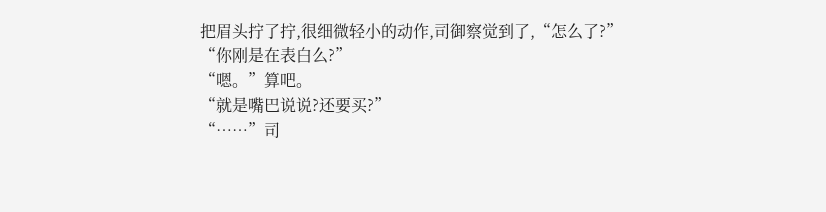把眉头拧了拧,很细微轻小的动作,司御察觉到了,“怎么了?”
“你刚是在表白么?”
“嗯。”算吧。
“就是嘴巴说说?还要买?”
“……”司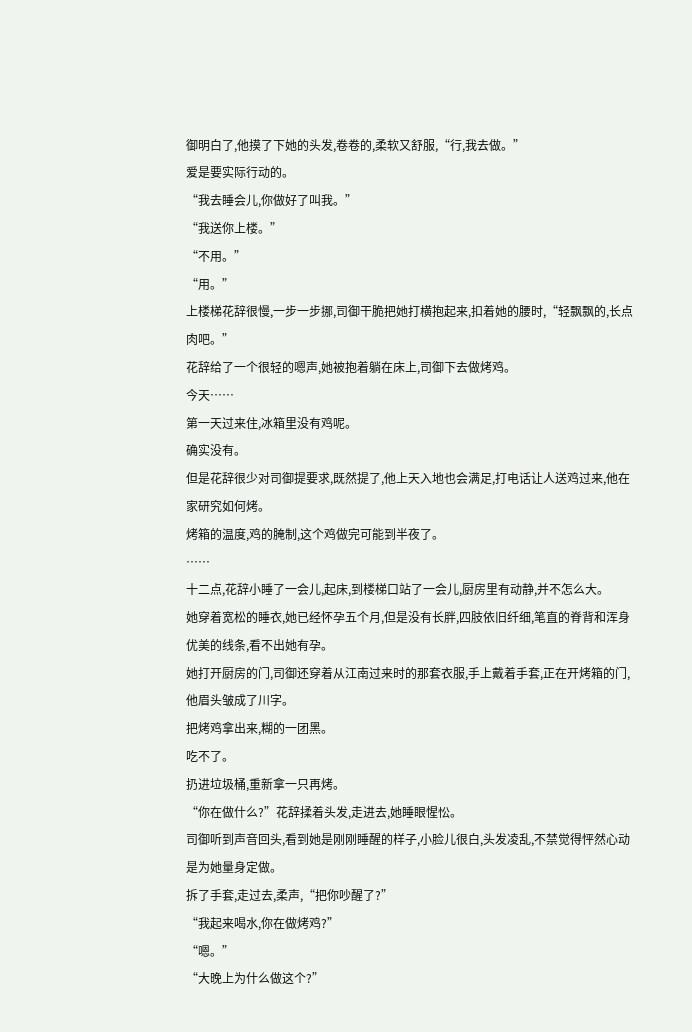御明白了,他摸了下她的头发,卷卷的,柔软又舒服,“行,我去做。”
爱是要实际行动的。
“我去睡会儿,你做好了叫我。”
“我送你上楼。”
“不用。”
“用。”
上楼梯花辞很慢,一步一步挪,司御干脆把她打横抱起来,扣着她的腰时,“轻飘飘的,长点肉吧。”
花辞给了一个很轻的嗯声,她被抱着躺在床上,司御下去做烤鸡。
今天……
第一天过来住,冰箱里没有鸡呢。
确实没有。
但是花辞很少对司御提要求,既然提了,他上天入地也会满足,打电话让人送鸡过来,他在家研究如何烤。
烤箱的温度,鸡的腌制,这个鸡做完可能到半夜了。
……
十二点,花辞小睡了一会儿,起床,到楼梯口站了一会儿,厨房里有动静,并不怎么大。
她穿着宽松的睡衣,她已经怀孕五个月,但是没有长胖,四肢依旧纤细,笔直的脊背和浑身优美的线条,看不出她有孕。
她打开厨房的门,司御还穿着从江南过来时的那套衣服,手上戴着手套,正在开烤箱的门,他眉头皱成了川字。
把烤鸡拿出来,糊的一团黑。
吃不了。
扔进垃圾桶,重新拿一只再烤。
“你在做什么?”花辞揉着头发,走进去,她睡眼惺忪。
司御听到声音回头,看到她是刚刚睡醒的样子,小脸儿很白,头发凌乱,不禁觉得怦然心动是为她量身定做。
拆了手套,走过去,柔声,“把你吵醒了?”
“我起来喝水,你在做烤鸡?”
“嗯。”
“大晚上为什么做这个?”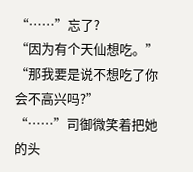“……”忘了?
“因为有个天仙想吃。”
“那我要是说不想吃了你会不高兴吗?”
“……”司御微笑着把她的头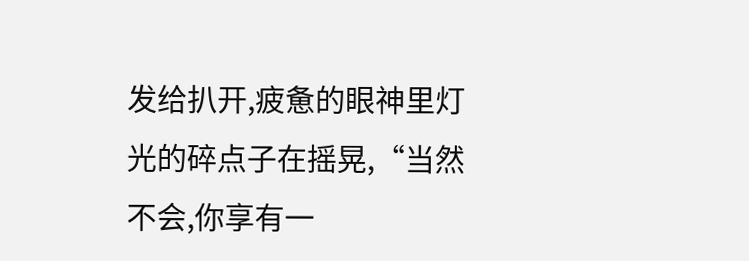发给扒开,疲惫的眼神里灯光的碎点子在摇晃,“当然不会,你享有一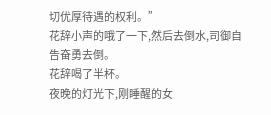切优厚待遇的权利。”
花辞小声的哦了一下,然后去倒水,司御自告奋勇去倒。
花辞喝了半杯。
夜晚的灯光下,刚睡醒的女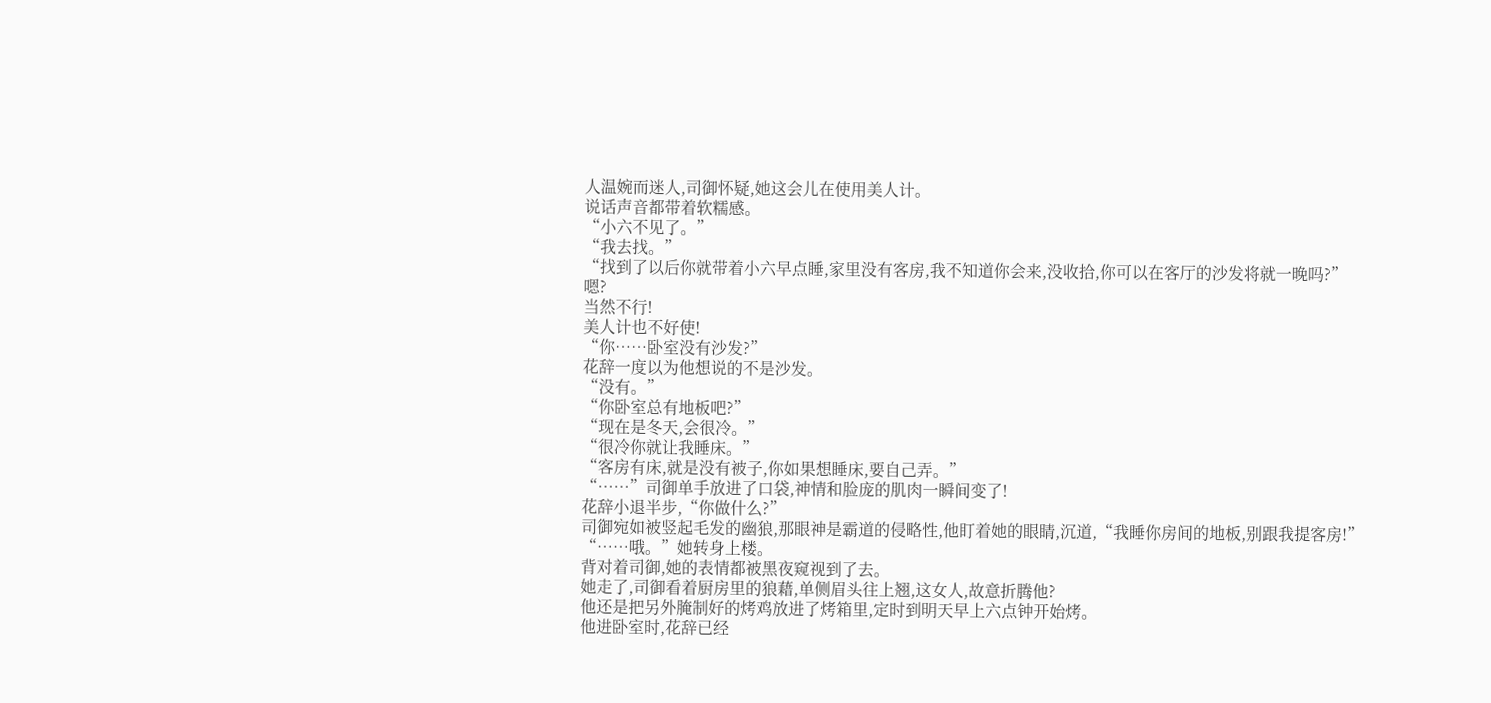人温婉而迷人,司御怀疑,她这会儿在使用美人计。
说话声音都带着软糯感。
“小六不见了。”
“我去找。”
“找到了以后你就带着小六早点睡,家里没有客房,我不知道你会来,没收拾,你可以在客厅的沙发将就一晚吗?”
嗯?
当然不行!
美人计也不好使!
“你……卧室没有沙发?”
花辞一度以为他想说的不是沙发。
“没有。”
“你卧室总有地板吧?”
“现在是冬天,会很冷。”
“很冷你就让我睡床。”
“客房有床,就是没有被子,你如果想睡床,要自己弄。”
“……”司御单手放进了口袋,神情和脸庞的肌肉一瞬间变了!
花辞小退半步,“你做什么?”
司御宛如被竖起毛发的幽狼,那眼神是霸道的侵略性,他盯着她的眼睛,沉道,“我睡你房间的地板,别跟我提客房!”
“……哦。”她转身上楼。
背对着司御,她的表情都被黑夜窥视到了去。
她走了,司御看着厨房里的狼藉,单侧眉头往上翘,这女人,故意折腾他?
他还是把另外腌制好的烤鸡放进了烤箱里,定时到明天早上六点钟开始烤。
他进卧室时,花辞已经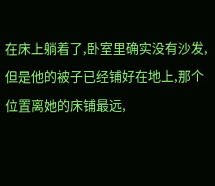在床上躺着了,卧室里确实没有沙发,但是他的被子已经铺好在地上,那个位置离她的床铺最远,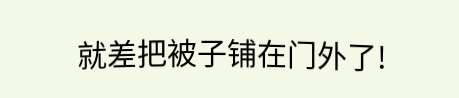就差把被子铺在门外了!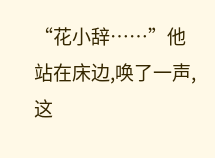“花小辞……”他站在床边,唤了一声,这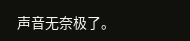声音无奈极了。